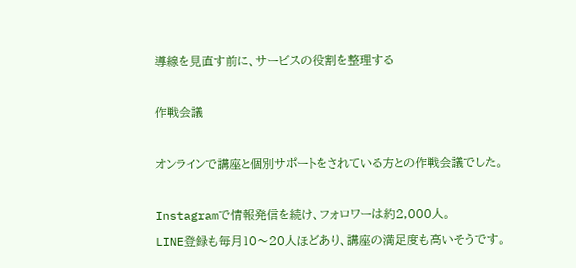導線を見直す前に、サービスの役割を整理する

作戦会議

オンラインで講座と個別サポートをされている方との作戦会議でした。

Instagramで情報発信を続け、フォロワーは約2,000人。
LINE登録も毎月10〜20人ほどあり、講座の満足度も高いそうです。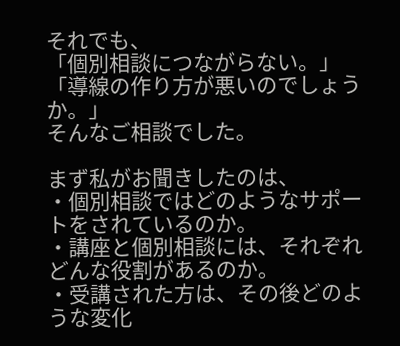それでも、
「個別相談につながらない。」
「導線の作り方が悪いのでしょうか。」
そんなご相談でした。

まず私がお聞きしたのは、
・個別相談ではどのようなサポートをされているのか。
・講座と個別相談には、それぞれどんな役割があるのか。
・受講された方は、その後どのような変化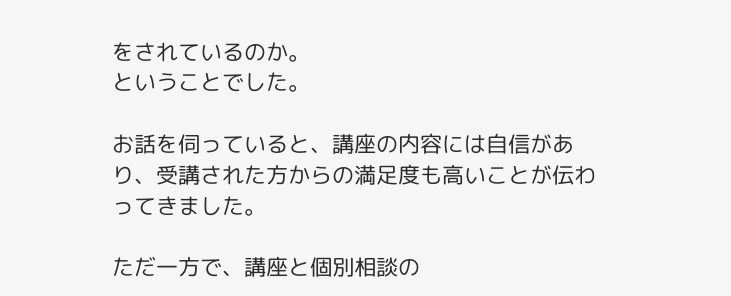をされているのか。
ということでした。

お話を伺っていると、講座の内容には自信があり、受講された方からの満足度も高いことが伝わってきました。

ただ一方で、講座と個別相談の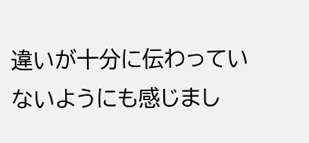違いが十分に伝わっていないようにも感じまし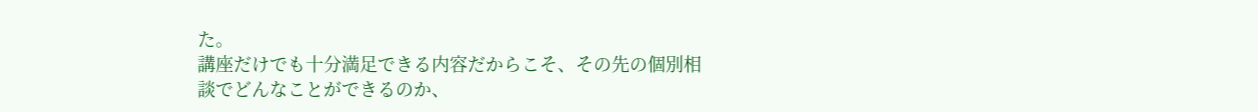た。
講座だけでも十分満足できる内容だからこそ、その先の個別相談でどんなことができるのか、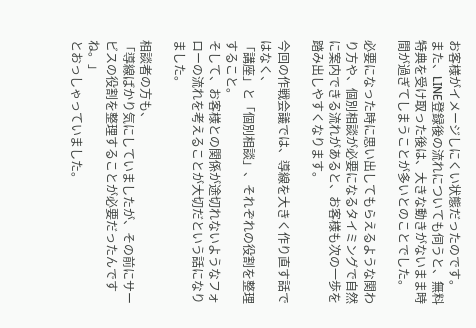お客様がイメージしにくい状態だったのです。
また、LINE登録後の流れについても伺うと、無料特典を受け取った後は、大きな動きがないまま時間が過ぎてしまうことが多いとのことでした。

必要になった時に思い出してもらえるような関わり方や、個別相談が必要になるタイミングで自然に案内できる流れがあると、お客様も次の一歩を踏み出しやすくなります。

今回の作戦会議では、導線を大きく作り直す話ではなく、
「講座」と「個別相談」、それぞれの役割を整理すること。
そして、お客様との関係が途切れないようなフォローの流れを考えることが大切だという話になりました。

相談者の方も、
「導線ばかり気にしていましたが、その前にサービスの役割を整理することが必要だったんですね。」
とおっしゃっていました。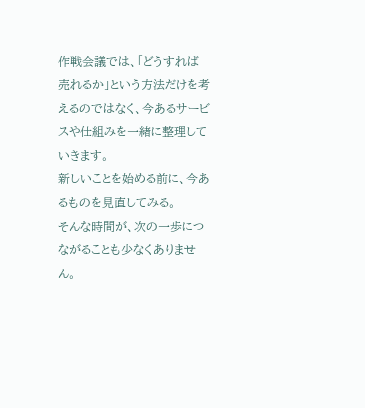作戦会議では、「どうすれば売れるか」という方法だけを考えるのではなく、今あるサービスや仕組みを一緒に整理していきます。
新しいことを始める前に、今あるものを見直してみる。
そんな時間が、次の一歩につながることも少なくありません。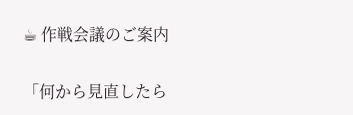☕ 作戦会議のご案内

「何から見直したら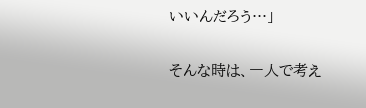いいんだろう…」

そんな時は、一人で考え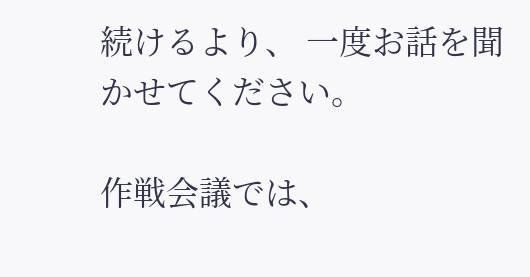続けるより、 一度お話を聞かせてください。

作戦会議では、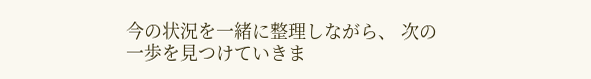今の状況を一緒に整理しながら、 次の一歩を見つけていきま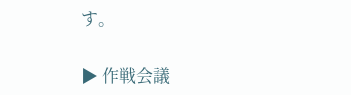す。

▶ 作戦会議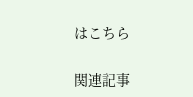はこちら

関連記事